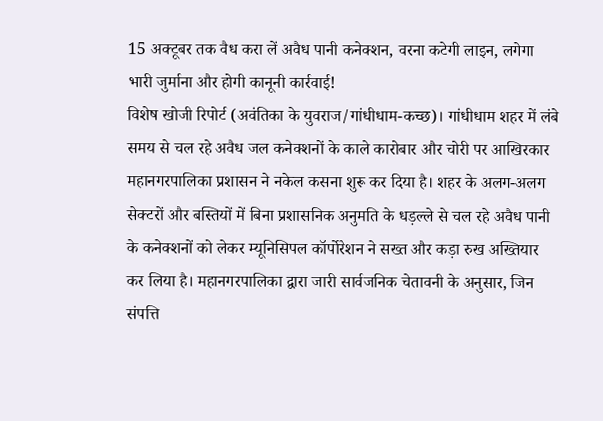15 अक्टूबर तक वैध करा लें अवैध पानी कनेक्शन, वरना कटेगी लाइन, लगेगा भारी जुर्माना और होगी कानूनी कार्रवाई!
विशेष खोजी रिपोर्ट (अवंतिका के युवराज/गांधीधाम-कच्छ)। गांधीधाम शहर में लंबे समय से चल रहे अवैध जल कनेक्शनों के काले कारोबार और चोरी पर आखिरकार महानगरपालिका प्रशासन ने नकेल कसना शुरू कर दिया है। शहर के अलग-अलग सेक्टरों और बस्तियों में बिना प्रशासनिक अनुमति के धड़ल्ले से चल रहे अवैध पानी के कनेक्शनों को लेकर म्यूनिसिपल कॉर्पोरेशन ने सख्त और कड़ा रुख अख्तियार कर लिया है। महानगरपालिका द्वारा जारी सार्वजनिक चेतावनी के अनुसार, जिन संपत्ति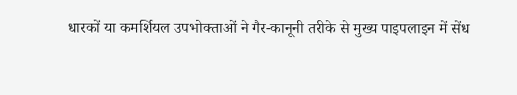धारकों या कमर्शियल उपभोक्ताओं ने गैर-कानूनी तरीके से मुख्य पाइपलाइन में सेंध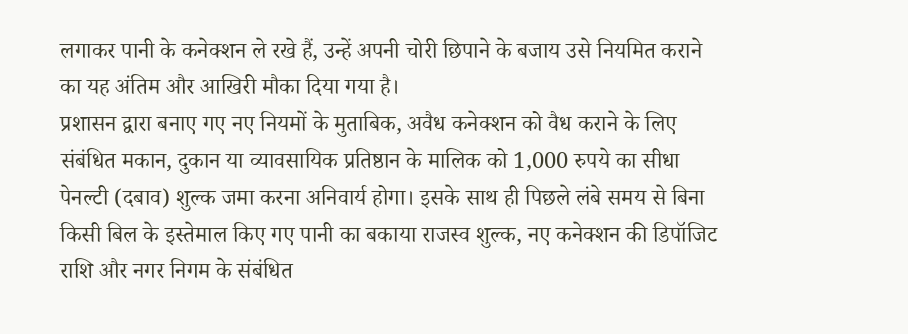लगाकर पानी के कनेक्शन ले रखे हैं, उन्हें अपनी चोरी छिपाने के बजाय उसे नियमित कराने का यह अंतिम और आखिरी मौका दिया गया है।
प्रशासन द्वारा बनाए गए नए नियमों के मुताबिक, अवैध कनेक्शन को वैध कराने के लिए संबंधित मकान, दुकान या व्यावसायिक प्रतिष्ठान के मालिक को 1,000 रुपये का सीधा पेनल्टी (दबाव) शुल्क जमा करना अनिवार्य होगा। इसके साथ ही पिछले लंबे समय से बिना किसी बिल के इस्तेमाल किए गए पानी का बकाया राजस्व शुल्क, नए कनेक्शन की डिपॉजिट राशि और नगर निगम के संबंधित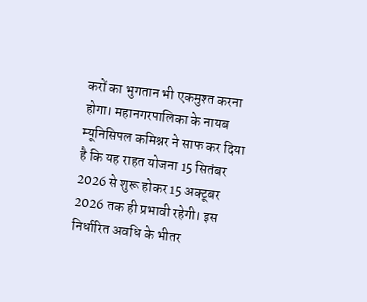करों का भुगतान भी एकमुश्त करना होगा। महानगरपालिका के नायब म्यूनिसिपल कमिश्नर ने साफ कर दिया है कि यह राहत योजना 15 सितंबर 2026 से शुरू होकर 15 अक्टूबर 2026 तक ही प्रभावी रहेगी। इस निर्धारित अवधि के भीतर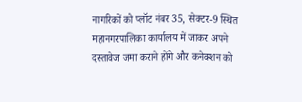नागरिकों को प्लॉट नंबर 35, सेक्टर-9 स्थित महानगरपालिका कार्यालय में जाकर अपने दस्तावेज जमा कराने होंगे और कनेक्शन को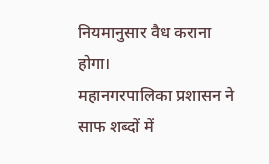नियमानुसार वैध कराना होगा।
महानगरपालिका प्रशासन ने साफ शब्दों में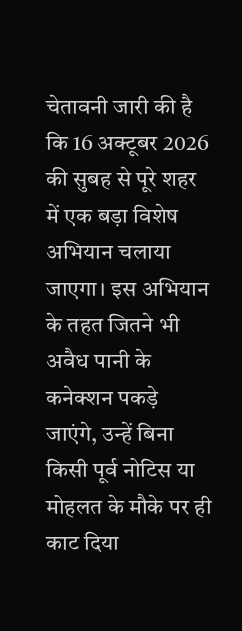चेतावनी जारी की है कि 16 अक्टूबर 2026 की सुबह से पूरे शहर में एक बड़ा विशेष अभियान चलाया जाएगा। इस अभियान के तहत जितने भी अवैध पानी के कनेक्शन पकड़े जाएंगे, उन्हें बिना किसी पूर्व नोटिस या मोहलत के मौके पर ही काट दिया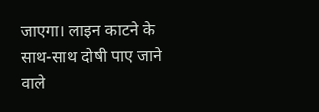जाएगा। लाइन काटने के साथ-साथ दोषी पाए जाने वाले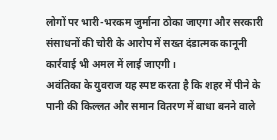लोगों पर भारी-भरकम जुर्माना ठोका जाएगा और सरकारी संसाधनों की चोरी के आरोप में सख्त दंडात्मक कानूनी कार्रवाई भी अमल में लाई जाएगी।
अवंतिका के युवराज यह स्पष्ट करता है कि शहर में पीने के पानी की किल्लत और समान वितरण में बाधा बनने वाले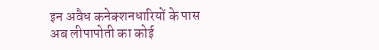इन अवैध कनेक्शनधारियों के पास अब लीपापोती का कोई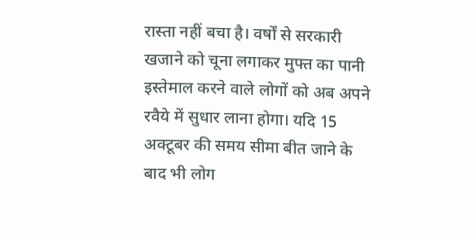रास्ता नहीं बचा है। वर्षों से सरकारी खजाने को चूना लगाकर मुफ्त का पानी इस्तेमाल करने वाले लोगों को अब अपने रवैये में सुधार लाना होगा। यदि 15 अक्टूबर की समय सीमा बीत जाने के बाद भी लोग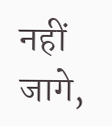नहीं जागे,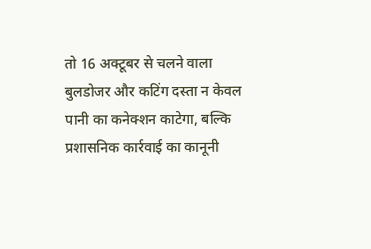तो 16 अक्टूबर से चलने वाला बुलडोजर और कटिंग दस्ता न केवल पानी का कनेक्शन काटेगा, बल्कि प्रशासनिक कार्रवाई का कानूनी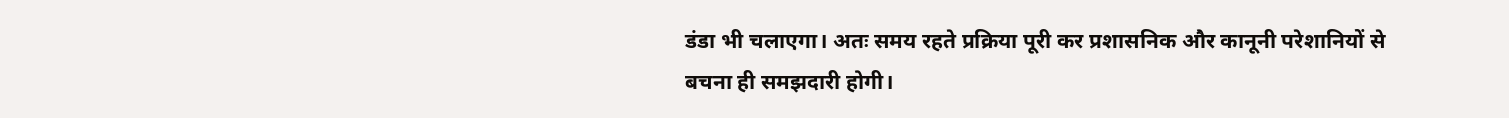डंडा भी चलाएगा। अतः समय रहते प्रक्रिया पूरी कर प्रशासनिक और कानूनी परेशानियों से बचना ही समझदारी होगी।